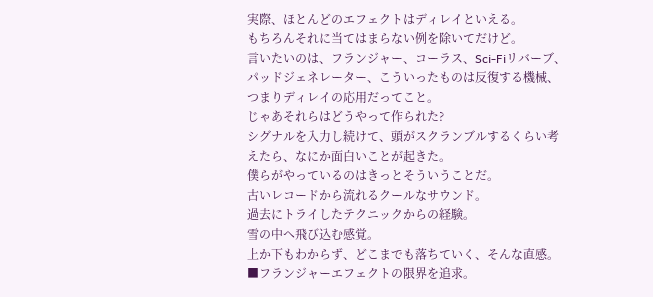実際、ほとんどのエフェクトはディレイといえる。
もちろんそれに当てはまらない例を除いてだけど。
言いたいのは、フランジャー、コーラス、Sci-Fiリバーブ、パッドジェネレーター、こういったものは反復する機械、つまりディレイの応用だってこと。
じゃあそれらはどうやって作られた?
シグナルを入力し続けて、頭がスクランブルするくらい考えたら、なにか面白いことが起きた。
僕らがやっているのはきっとそういうことだ。
古いレコードから流れるクールなサウンド。
過去にトライしたテクニックからの経験。
雪の中へ飛び込む感覚。
上か下もわからず、どこまでも落ちていく、そんな直感。
■フランジャーエフェクトの限界を追求。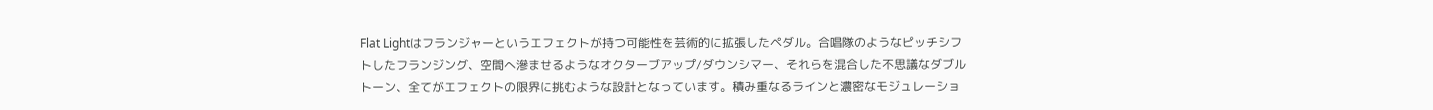Flat Lightはフランジャーというエフェクトが持つ可能性を芸術的に拡張したペダル。合唱隊のようなピッチシフトしたフランジング、空間へ滲ませるようなオクターブアップ/ダウンシマー、それらを混合した不思議なダブルトーン、全てがエフェクトの限界に挑むような設計となっています。積み重なるラインと濃密なモジュレーショ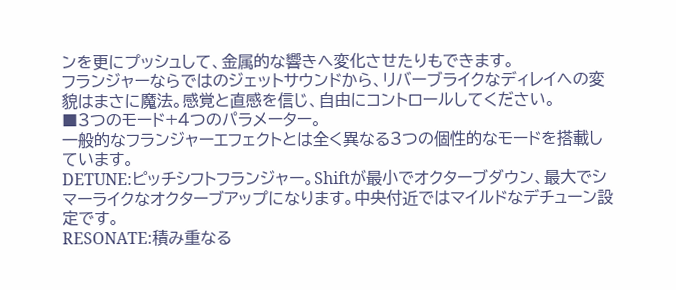ンを更にプッシュして、金属的な響きへ変化させたりもできます。
フランジャーならではのジェットサウンドから、リバーブライクなディレイへの変貌はまさに魔法。感覚と直感を信じ、自由にコントロールしてください。
■3つのモード+4つのパラメーター。
一般的なフランジャーエフェクトとは全く異なる3つの個性的なモードを搭載しています。
DETUNE:ピッチシフトフランジャー。Shiftが最小でオクターブダウン、最大でシマーライクなオクターブアップになります。中央付近ではマイルドなデチューン設定です。
RESONATE:積み重なる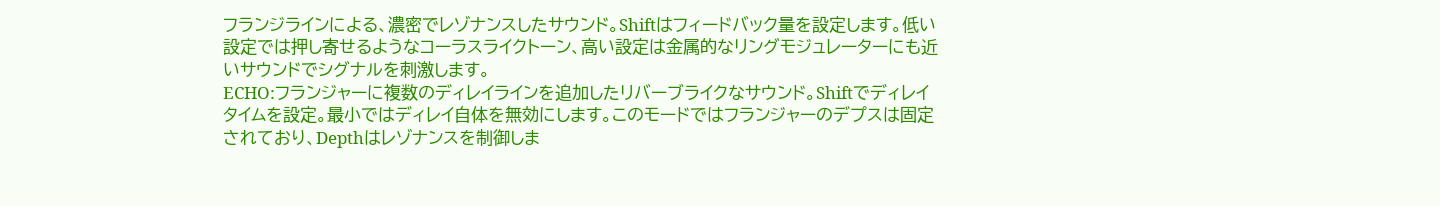フランジラインによる、濃密でレゾナンスしたサウンド。Shiftはフィードバック量を設定します。低い設定では押し寄せるようなコーラスライクトーン、高い設定は金属的なリングモジュレーターにも近いサウンドでシグナルを刺激します。
ECHO:フランジャーに複数のディレイラインを追加したリバーブライクなサウンド。Shiftでディレイタイムを設定。最小ではディレイ自体を無効にします。このモードではフランジャーのデプスは固定されており、Depthはレゾナンスを制御しま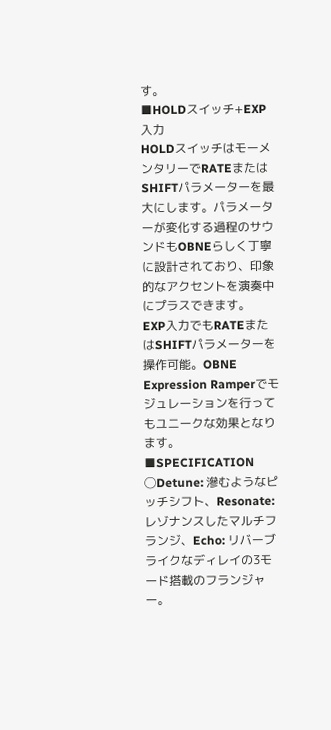す。
■HOLDスイッチ+EXP入力
HOLDスイッチはモーメンタリーでRATEまたはSHIFTパラメーターを最大にします。パラメーターが変化する過程のサウンドもOBNEらしく丁寧に設計されており、印象的なアクセントを演奏中にプラスできます。
EXP入力でもRATEまたはSHIFTパラメーターを操作可能。OBNE Expression Ramperでモジュレーションを行ってもユニークな効果となります。
■SPECIFICATION
◯Detune: 滲むようなピッチシフト、Resonate: レゾナンスしたマルチフランジ、Echo: リバーブライクなディレイの3モード搭載のフランジャー。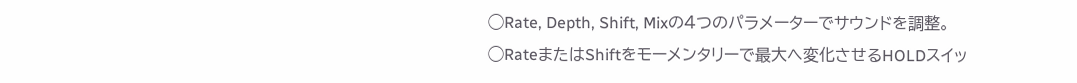◯Rate, Depth, Shift, Mixの4つのパラメーターでサウンドを調整。
◯RateまたはShiftをモーメンタリーで最大へ変化させるHOLDスイッ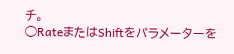チ。
◯RateまたはShiftをパラメーターを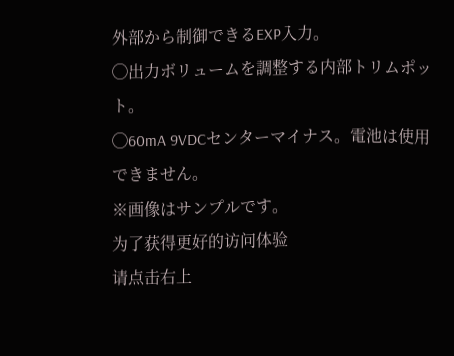外部から制御できるEXP入力。
◯出力ボリュームを調整する内部トリムポット。
◯60mA 9VDCセンターマイナス。電池は使用できません。
※画像はサンプルです。
为了获得更好的访问体验
请点击右上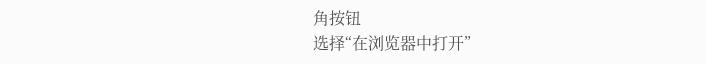角按钮
选择“在浏览器中打开”